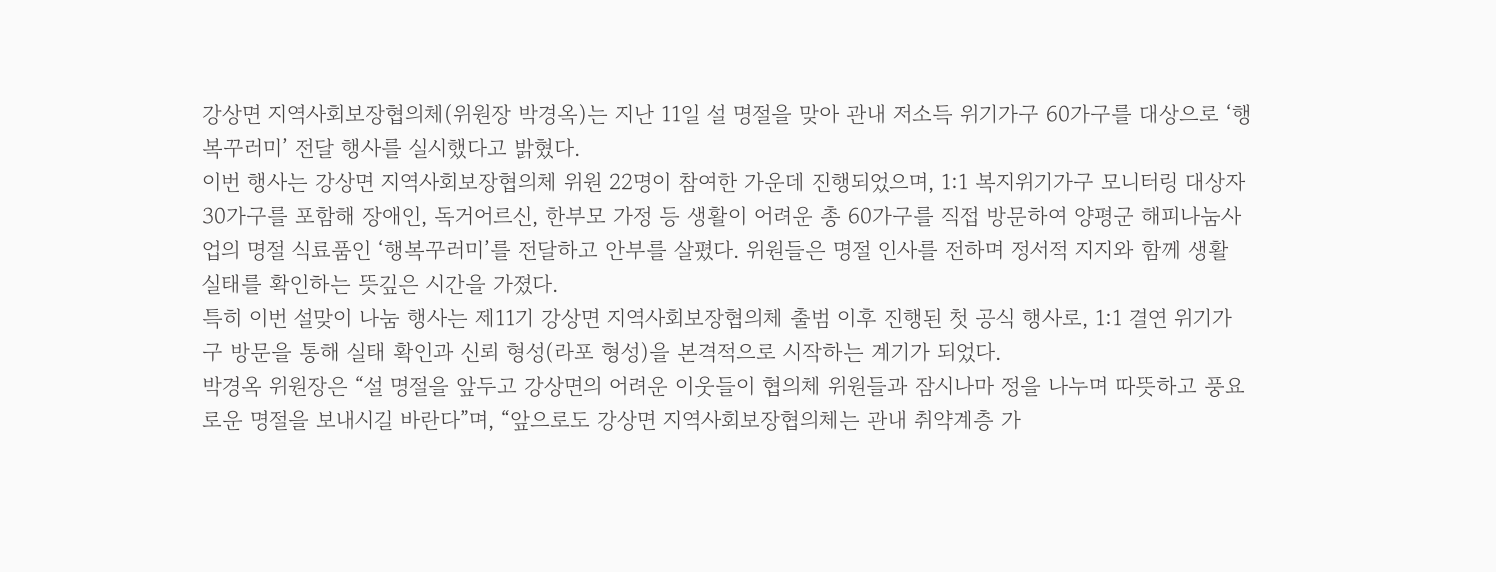강상면 지역사회보장협의체(위원장 박경옥)는 지난 11일 설 명절을 맞아 관내 저소득 위기가구 60가구를 대상으로 ‘행복꾸러미’ 전달 행사를 실시했다고 밝혔다.
이번 행사는 강상면 지역사회보장협의체 위원 22명이 참여한 가운데 진행되었으며, 1:1 복지위기가구 모니터링 대상자 30가구를 포함해 장애인, 독거어르신, 한부모 가정 등 생활이 어려운 총 60가구를 직접 방문하여 양평군 해피나눔사업의 명절 식료품인 ‘행복꾸러미’를 전달하고 안부를 살폈다. 위원들은 명절 인사를 전하며 정서적 지지와 함께 생활 실태를 확인하는 뜻깊은 시간을 가졌다.
특히 이번 설맞이 나눔 행사는 제11기 강상면 지역사회보장협의체 출범 이후 진행된 첫 공식 행사로, 1:1 결연 위기가구 방문을 통해 실태 확인과 신뢰 형성(라포 형성)을 본격적으로 시작하는 계기가 되었다.
박경옥 위원장은 “설 명절을 앞두고 강상면의 어려운 이웃들이 협의체 위원들과 잠시나마 정을 나누며 따뜻하고 풍요로운 명절을 보내시길 바란다”며, “앞으로도 강상면 지역사회보장협의체는 관내 취약계층 가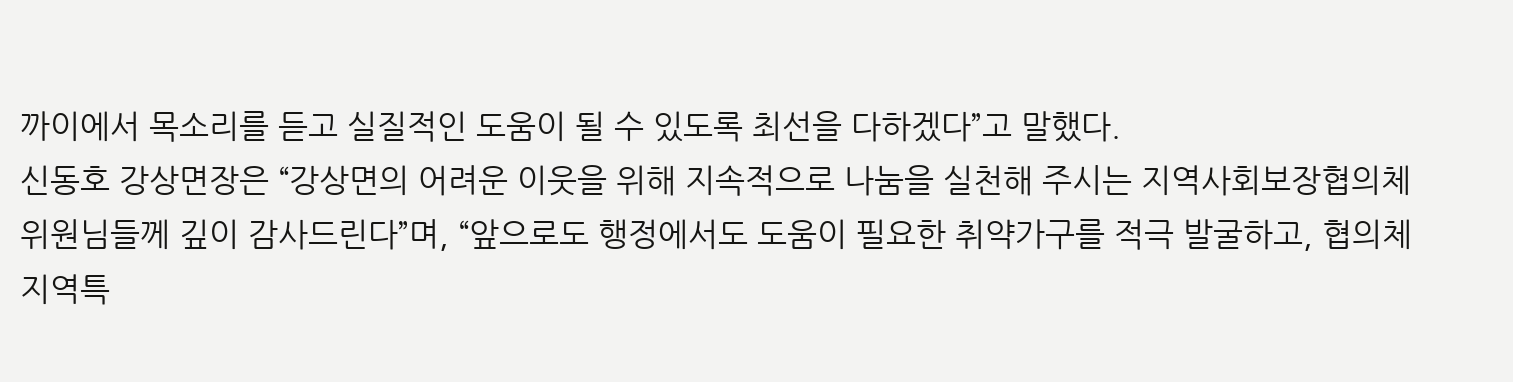까이에서 목소리를 듣고 실질적인 도움이 될 수 있도록 최선을 다하겠다”고 말했다.
신동호 강상면장은 “강상면의 어려운 이웃을 위해 지속적으로 나눔을 실천해 주시는 지역사회보장협의체 위원님들께 깊이 감사드린다”며, “앞으로도 행정에서도 도움이 필요한 취약가구를 적극 발굴하고, 협의체 지역특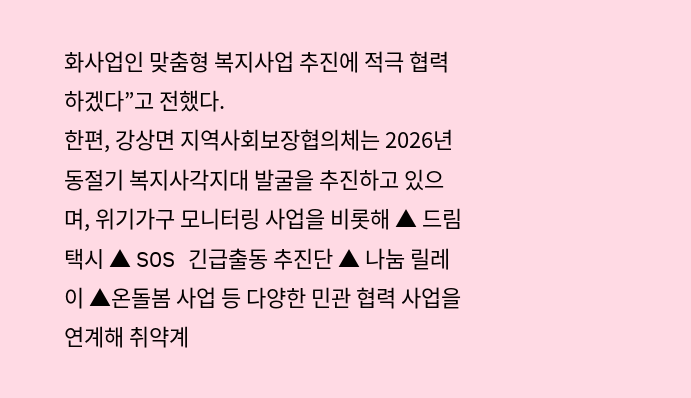화사업인 맞춤형 복지사업 추진에 적극 협력하겠다”고 전했다.
한편, 강상면 지역사회보장협의체는 2026년 동절기 복지사각지대 발굴을 추진하고 있으며, 위기가구 모니터링 사업을 비롯해 ▲ 드림택시 ▲ SOS 긴급출동 추진단 ▲ 나눔 릴레이 ▲온돌봄 사업 등 다양한 민관 협력 사업을 연계해 취약계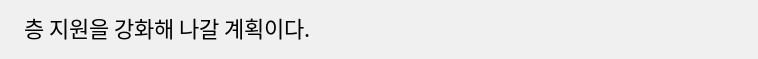층 지원을 강화해 나갈 계획이다.